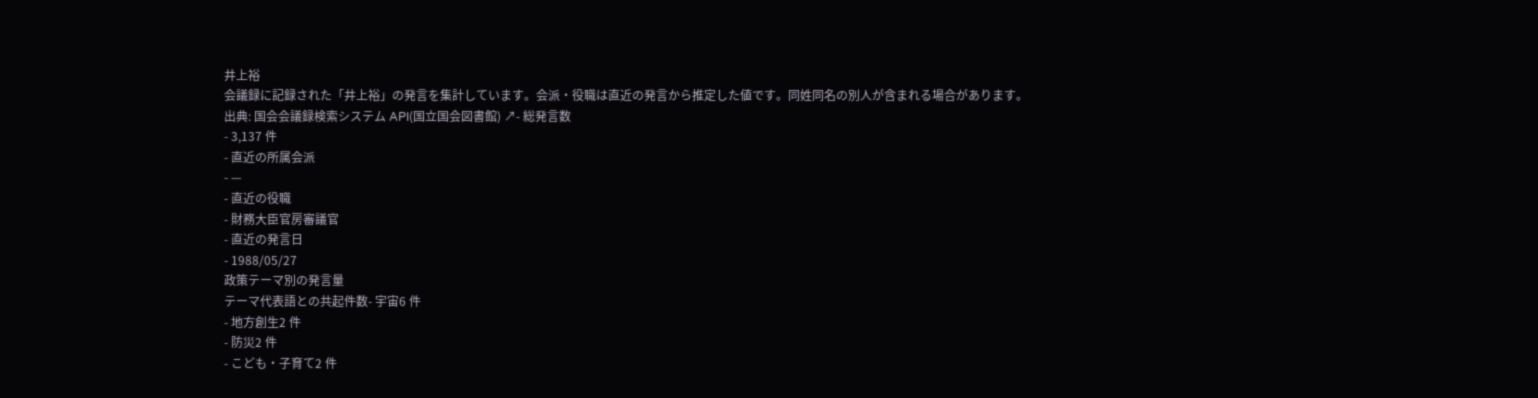井上裕
会議録に記録された「井上裕」の発言を集計しています。会派・役職は直近の発言から推定した値です。同姓同名の別人が含まれる場合があります。
出典: 国会会議録検索システム API(国立国会図書館) ↗- 総発言数
- 3,137 件
- 直近の所属会派
- —
- 直近の役職
- 財務大臣官房審議官
- 直近の発言日
- 1988/05/27
政策テーマ別の発言量
テーマ代表語との共起件数- 宇宙6 件
- 地方創生2 件
- 防災2 件
- こども・子育て2 件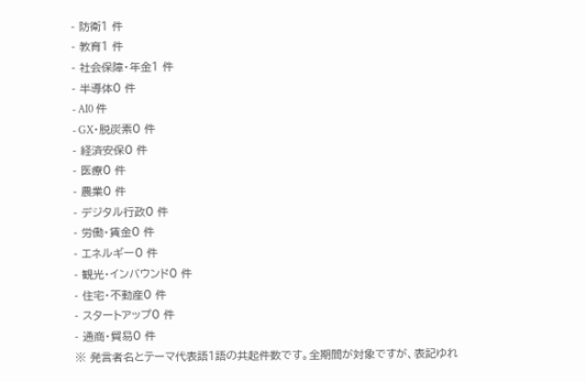- 防衛1 件
- 教育1 件
- 社会保障・年金1 件
- 半導体0 件
- AI0 件
- GX・脱炭素0 件
- 経済安保0 件
- 医療0 件
- 農業0 件
- デジタル行政0 件
- 労働・賃金0 件
- エネルギー0 件
- 観光・インバウンド0 件
- 住宅・不動産0 件
- スタートアップ0 件
- 通商・貿易0 件
※ 発言者名とテーマ代表語1語の共起件数です。全期間が対象ですが、表記ゆれ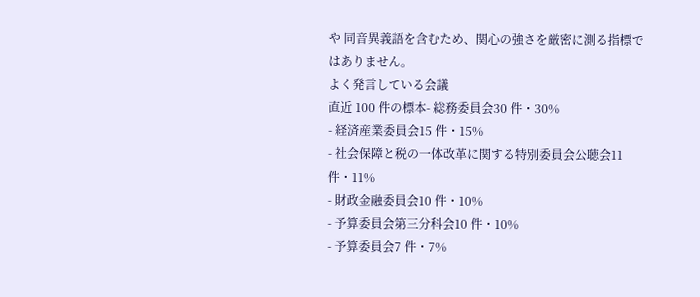や 同音異義語を含むため、関心の強さを厳密に測る指標ではありません。
よく発言している会議
直近 100 件の標本- 総務委員会30 件・30%
- 経済産業委員会15 件・15%
- 社会保障と税の一体改革に関する特別委員会公聴会11 件・11%
- 財政金融委員会10 件・10%
- 予算委員会第三分科会10 件・10%
- 予算委員会7 件・7%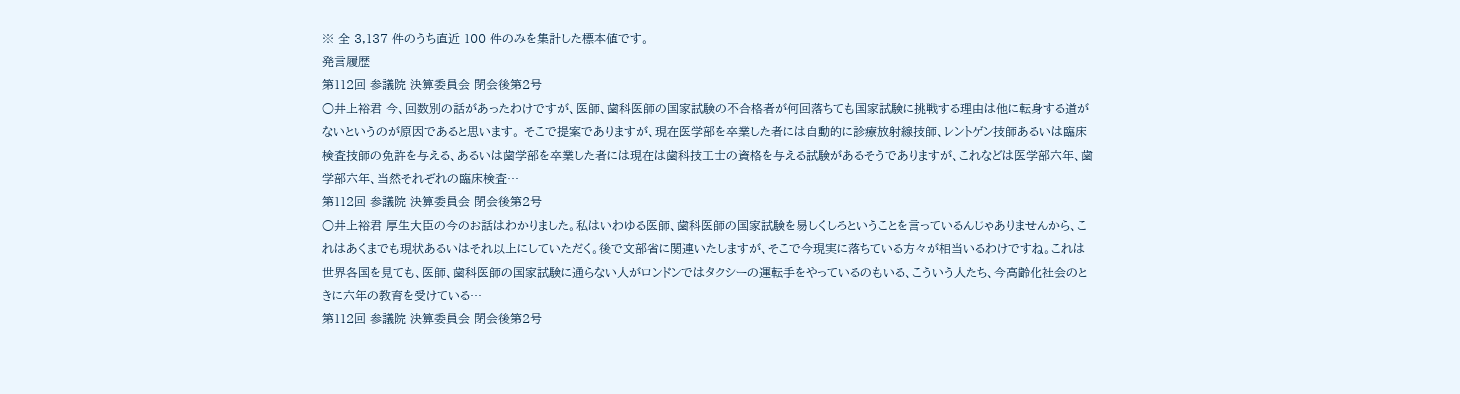※ 全 3,137 件のうち直近 100 件のみを集計した標本値です。
発言履歴
第112回 参議院 決算委員会 閉会後第2号
○井上裕君 今、回数別の話があったわけですが、医師、歯科医師の国家試験の不合格者が何回落ちても国家試験に挑戦する理由は他に転身する道がないというのが原因であると思います。 そこで提案でありますが、現在医学部を卒業した者には自動的に診療放射線技師、レントゲン技師あるいは臨床検査技師の免許を与える、あるいは歯学部を卒業した者には現在は歯科技工士の資格を与える試験があるそうでありますが、これなどは医学部六年、歯学部六年、当然それぞれの臨床検査…
第112回 参議院 決算委員会 閉会後第2号
○井上裕君 厚生大臣の今のお話はわかりました。私はいわゆる医師、歯科医師の国家試験を易しくしろということを言っているんじゃありませんから、これはあくまでも現状あるいはそれ以上にしていただく。後で文部省に関連いたしますが、そこで今現実に落ちている方々が相当いるわけですね。これは世界各国を見ても、医師、歯科医師の国家試験に通らない人がロンドンではタクシーの運転手をやっているのもいる、こういう人たち、今高齢化社会のときに六年の教育を受けている…
第112回 参議院 決算委員会 閉会後第2号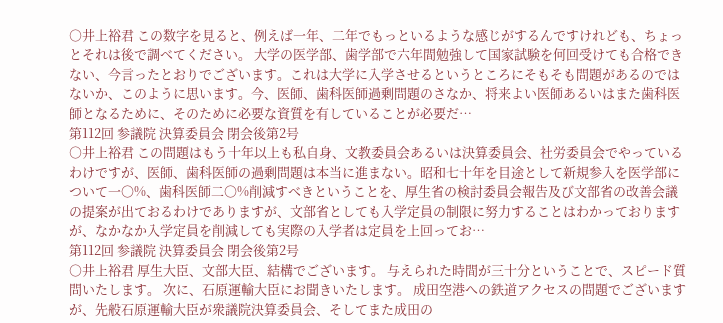○井上裕君 この数字を見ると、例えば一年、二年でもっといるような感じがするんですけれども、ちょっとそれは後で調べてください。 大学の医学部、歯学部で六年間勉強して国家試験を何回受けても合格できない、今言ったとおりでございます。これは大学に入学させるというところにそもそも問題があるのではないか、このように思います。今、医師、歯科医師過剰問題のさなか、将来よい医師あるいはまた歯科医師となるために、そのために必要な資質を有していることが必要だ…
第112回 参議院 決算委員会 閉会後第2号
○井上裕君 この問題はもう十年以上も私自身、文教委員会あるいは決算委員会、社労委員会でやっているわけですが、医師、歯科医師の過剰問題は本当に進まない。昭和七十年を目途として新規参入を医学部について一〇%、歯科医師二〇%削減すべきということを、厚生省の検討委員会報告及び文部省の改善会議の提案が出ておるわけでありますが、文部省としても入学定員の制限に努力することはわかっておりますが、なかなか入学定員を削減しても実際の入学者は定員を上回ってお…
第112回 参議院 決算委員会 閉会後第2号
○井上裕君 厚生大臣、文部大臣、結構でございます。 与えられた時間が三十分ということで、スピード質問いたします。 次に、石原運輸大臣にお聞きいたします。 成田空港への鉄道アクセスの問題でございますが、先般石原運輸大臣が衆議院決算委員会、そしてまた成田の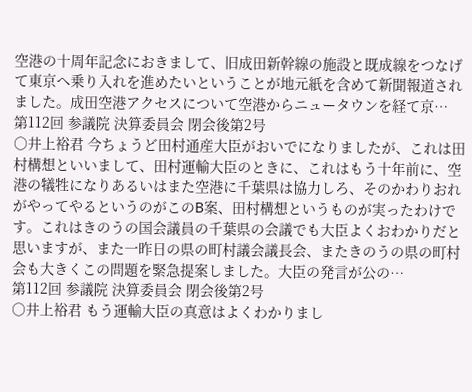空港の十周年記念におきまして、旧成田新幹線の施設と既成線をつなげて東京へ乗り入れを進めたいということが地元紙を含めて新聞報道されました。成田空港アクセスについて空港からニュータウンを経て京…
第112回 参議院 決算委員会 閉会後第2号
○井上裕君 今ちょうど田村通産大臣がおいでになりましたが、これは田村構想といいまして、田村運輸大臣のときに、これはもう十年前に、空港の犠牲になりあるいはまた空港に千葉県は協力しろ、そのかわりおれがやってやるというのがこのB案、田村構想というものが実ったわけです。これはきのうの国会議員の千葉県の会議でも大臣よくおわかりだと思いますが、また一昨日の県の町村議会議長会、またきのうの県の町村会も大きくこの問題を緊急提案しました。大臣の発言が公の…
第112回 参議院 決算委員会 閉会後第2号
○井上裕君 もう運輸大臣の真意はよくわかりまし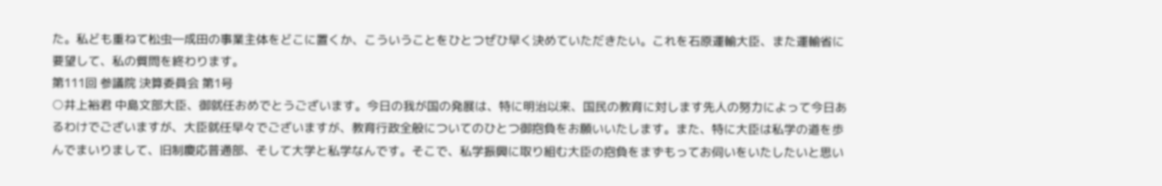た。私ども重ねて松虫―成田の事業主体をどこに置くか、こういうことをひとつぜひ早く決めていただきたい。これを石原運輸大臣、また運輸省に要望して、私の質問を終わります。
第111回 参議院 決算委員会 第1号
○井上裕君 中島文部大臣、御就任おめでとうございます。今日の我が国の発展は、特に明治以来、国民の教育に対します先人の努力によって今日あるわけでございますが、大臣就任早々でございますが、教育行政全般についてのひとつ御抱負をお願いいたします。また、特に大臣は私学の道を歩んでまいりまして、旧制慶応普通部、そして大学と私学なんです。そこで、私学振興に取り組む大臣の抱負をまずもってお伺いをいたしたいと思い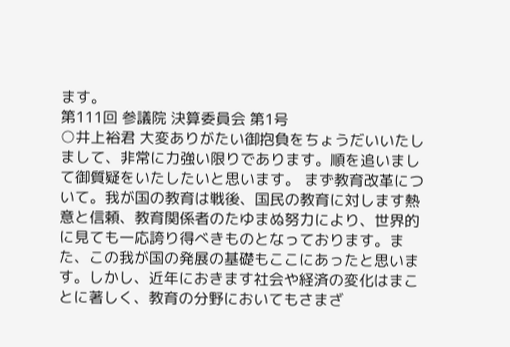ます。
第111回 参議院 決算委員会 第1号
○井上裕君 大変ありがたい御抱負をちょうだいいたしまして、非常に力強い限りであります。順を追いまして御質疑をいたしたいと思います。 まず教育改革について。我が国の教育は戦後、国民の教育に対します熱意と信頼、教育関係者のたゆまぬ努力により、世界的に見ても一応誇り得べきものとなっております。また、この我が国の発展の基礎もここにあったと思います。しかし、近年におきます社会や経済の変化はまことに著しく、教育の分野においてもさまざ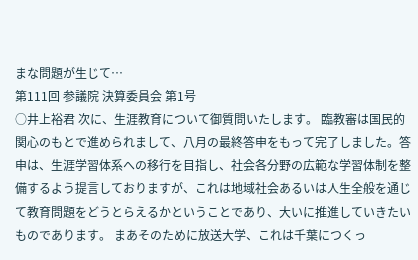まな問題が生じて…
第111回 参議院 決算委員会 第1号
○井上裕君 次に、生涯教育について御質問いたします。 臨教審は国民的関心のもとで進められまして、八月の最終答申をもって完了しました。答申は、生涯学習体系への移行を目指し、社会各分野の広範な学習体制を整備するよう提言しておりますが、これは地域社会あるいは人生全般を通じて教育問題をどうとらえるかということであり、大いに推進していきたいものであります。 まあそのために放送大学、これは千葉につくっ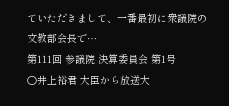ていただきまして、一番最初に衆議院の文教部会長で…
第111回 参議院 決算委員会 第1号
○井上裕君 大臣から放送大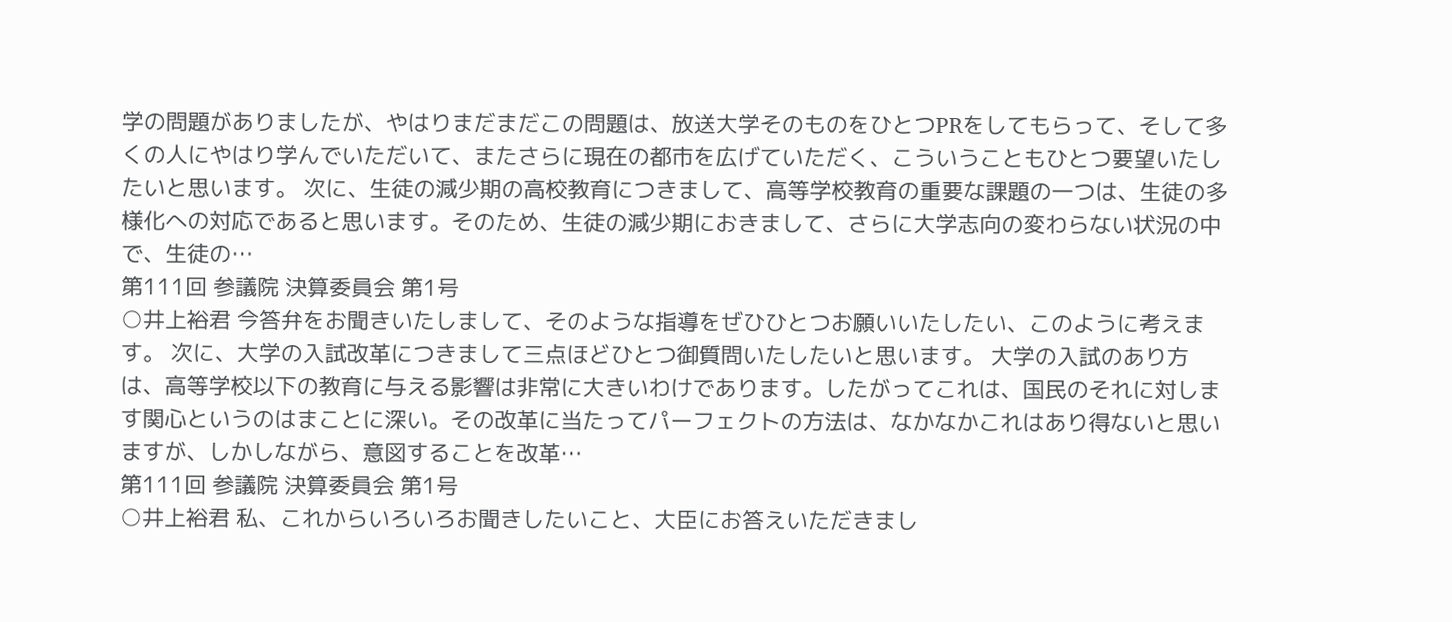学の問題がありましたが、やはりまだまだこの問題は、放送大学そのものをひとつPRをしてもらって、そして多くの人にやはり学んでいただいて、またさらに現在の都市を広げていただく、こういうこともひとつ要望いたしたいと思います。 次に、生徒の減少期の高校教育につきまして、高等学校教育の重要な課題の一つは、生徒の多様化への対応であると思います。そのため、生徒の減少期におきまして、さらに大学志向の変わらない状況の中で、生徒の…
第111回 参議院 決算委員会 第1号
○井上裕君 今答弁をお聞きいたしまして、そのような指導をぜひひとつお願いいたしたい、このように考えます。 次に、大学の入試改革につきまして三点ほどひとつ御質問いたしたいと思います。 大学の入試のあり方は、高等学校以下の教育に与える影響は非常に大きいわけであります。したがってこれは、国民のそれに対します関心というのはまことに深い。その改革に当たってパーフェクトの方法は、なかなかこれはあり得ないと思いますが、しかしながら、意図することを改革…
第111回 参議院 決算委員会 第1号
○井上裕君 私、これからいろいろお聞きしたいこと、大臣にお答えいただきまし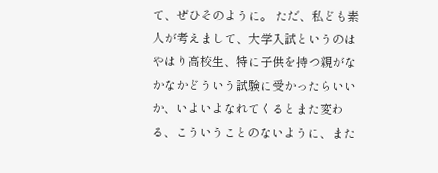て、ぜひそのように。 ただ、私ども素人が考えまして、大学入試というのはやはり高校生、特に子供を持つ親がなかなかどういう試験に受かったらいいか、いよいよなれてくるとまた変わる、こういうことのないように、また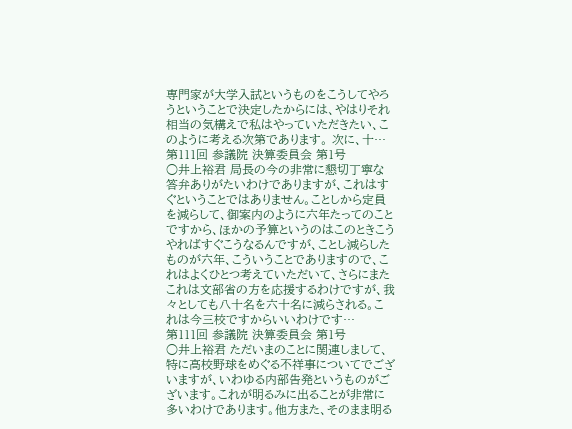専門家が大学入試というものをこうしてやろうということで決定したからには、やはりそれ相当の気構えで私はやっていただきたい、このように考える次第であります。 次に、十…
第111回 参議院 決算委員会 第1号
○井上裕君 局長の今の非常に懇切丁寧な答弁ありがたいわけでありますが、これはすぐということではありません。ことしから定員を減らして、御案内のように六年たってのことですから、ほかの予算というのはこのときこうやればすぐこうなるんですが、ことし減らしたものが六年、こういうことでありますので、これはよくひとつ考えていただいて、さらにまたこれは文部省の方を応援するわけですが、我々としても八十名を六十名に減らされる。これは今三校ですからいいわけです…
第111回 参議院 決算委員会 第1号
○井上裕君 ただいまのことに関連しまして、特に高校野球をめぐる不祥事についてでございますが、いわゆる内部告発というものがございます。これが明るみに出ることが非常に多いわけであります。他方また、そのまま明る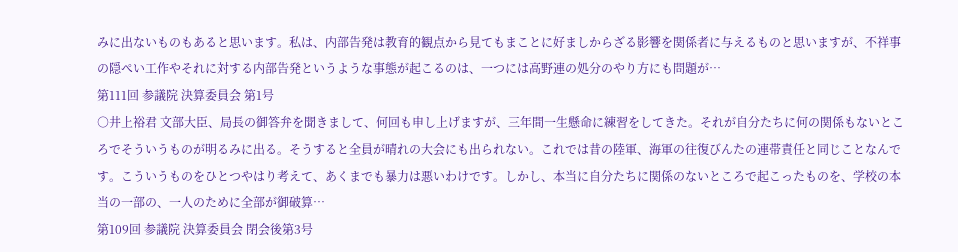みに出ないものもあると思います。私は、内部告発は教育的観点から見てもまことに好ましからざる影響を関係者に与えるものと思いますが、不祥事の隠ぺい工作やそれに対する内部告発というような事態が起こるのは、一つには高野連の処分のやり方にも問題が…
第111回 参議院 決算委員会 第1号
○井上裕君 文部大臣、局長の御答弁を聞きまして、何回も申し上げますが、三年間一生懸命に練習をしてきた。それが自分たちに何の関係もないところでそういうものが明るみに出る。そうすると全員が晴れの大会にも出られない。これでは昔の陸軍、海軍の往復びんたの連帯責任と同じことなんです。こういうものをひとつやはり考えて、あくまでも暴力は悪いわけです。しかし、本当に自分たちに関係のないところで起こったものを、学校の本当の一部の、一人のために全部が御破算…
第109回 参議院 決算委員会 閉会後第3号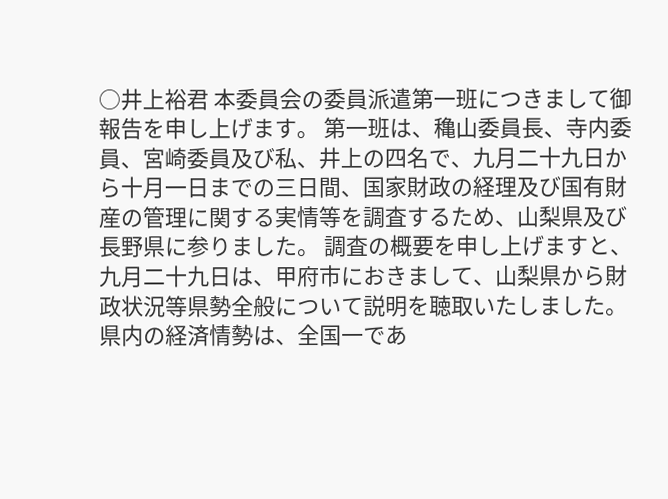○井上裕君 本委員会の委員派遣第一班につきまして御報告を申し上げます。 第一班は、穐山委員長、寺内委員、宮崎委員及び私、井上の四名で、九月二十九日から十月一日までの三日間、国家財政の経理及び国有財産の管理に関する実情等を調査するため、山梨県及び長野県に参りました。 調査の概要を申し上げますと、九月二十九日は、甲府市におきまして、山梨県から財政状況等県勢全般について説明を聴取いたしました。県内の経済情勢は、全国一であ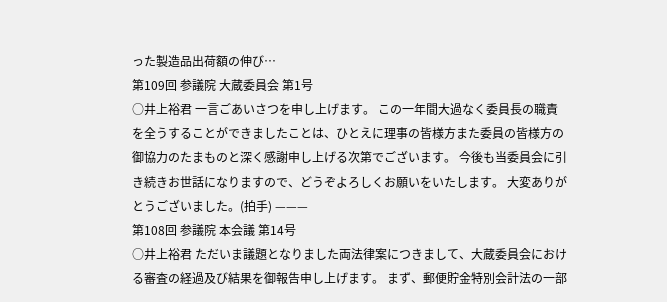った製造品出荷額の伸び…
第109回 参議院 大蔵委員会 第1号
○井上裕君 一言ごあいさつを申し上げます。 この一年間大過なく委員長の職責を全うすることができましたことは、ひとえに理事の皆様方また委員の皆様方の御協力のたまものと深く感謝申し上げる次第でございます。 今後も当委員会に引き続きお世話になりますので、どうぞよろしくお願いをいたします。 大変ありがとうございました。(拍手) ———
第108回 参議院 本会議 第14号
○井上裕君 ただいま議題となりました両法律案につきまして、大蔵委員会における審査の経過及び結果を御報告申し上げます。 まず、郵便貯金特別会計法の一部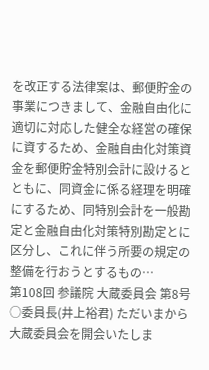を改正する法律案は、郵便貯金の事業につきまして、金融自由化に適切に対応した健全な経営の確保に資するため、金融自由化対策資金を郵便貯金特別会計に設けるとともに、同資金に係る経理を明確にするため、同特別会計を一般勘定と金融自由化対策特別勘定とに区分し、これに伴う所要の規定の整備を行おうとするもの…
第108回 参議院 大蔵委員会 第8号
○委員長(井上裕君) ただいまから大蔵委員会を開会いたしま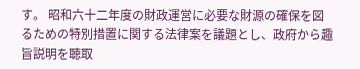す。 昭和六十二年度の財政運営に必要な財源の確保を図るための特別措置に関する法律案を議題とし、政府から趣旨説明を聴取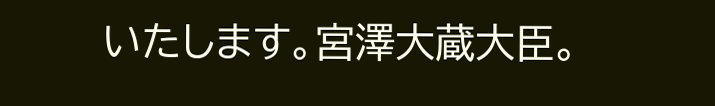いたします。宮澤大蔵大臣。